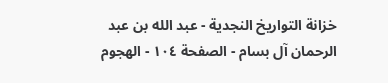خزانة التواريخ النجدية - عبد الله بن عبد الرحمان آل بسام - الصفحة ١٠٤ - الهجوم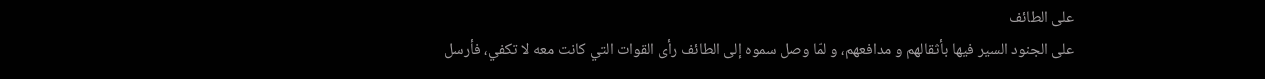على الطائف
على الجنود السير فيها بأثقالهم و مدافعهم، و لمّا وصل سموه إلى الطائف رأى القوات التي كانت معه لا تكفي، فأرسل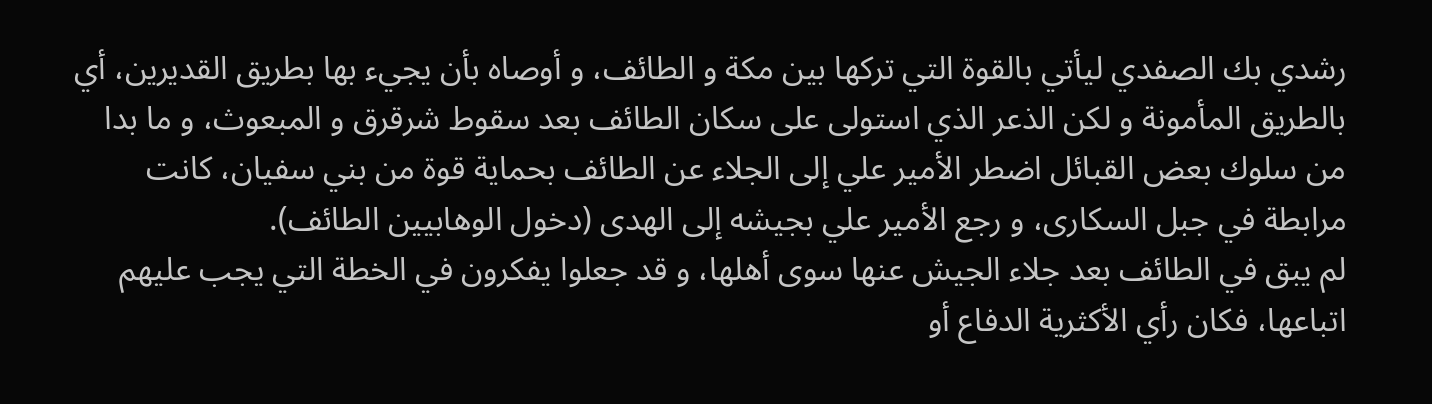رشدي بك الصفدي ليأتي بالقوة التي تركها بين مكة و الطائف، و أوصاه بأن يجيء بها بطريق القديرين، أي بالطريق المأمونة و لكن الذعر الذي استولى على سكان الطائف بعد سقوط شرقرق و المبعوث، و ما بدا من سلوك بعض القبائل اضطر الأمير علي إلى الجلاء عن الطائف بحماية قوة من بني سفيان، كانت مرابطة في جبل السكارى، و رجع الأمير علي بجيشه إلى الهدى (دخول الوهابيين الطائف).
لم يبق في الطائف بعد جلاء الجيش عنها سوى أهلها، و قد جعلوا يفكرون في الخطة التي يجب عليهم اتباعها، فكان رأي الأكثرية الدفاع أو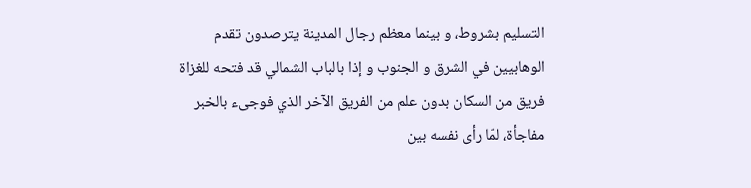التسليم بشروط، و بينما معظم رجال المدينة يترصدون تقدم الوهابيين في الشرق و الجنوب و إذا بالباب الشمالي قد فتحه للغزاة فريق من السكان بدون علم من الفريق الآخر الذي فوجىء بالخبر مفاجأة، لمّا رأى نفسه بين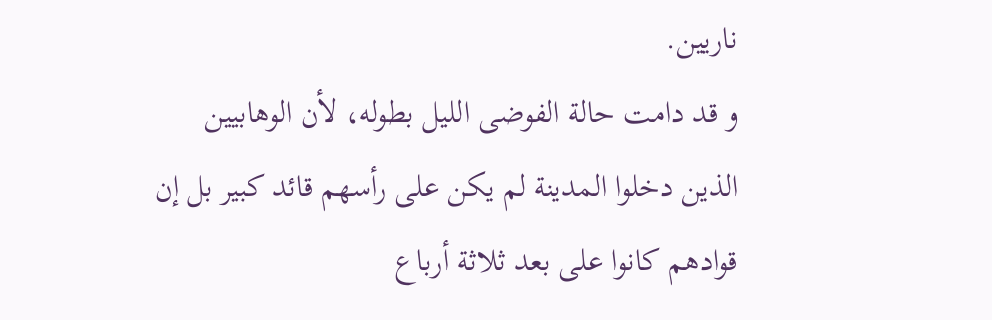ناريين.
و قد دامت حالة الفوضى الليل بطوله، لأن الوهابيين الذين دخلوا المدينة لم يكن على رأسهم قائد كبير بل إن قوادهم كانوا على بعد ثلاثة أرباع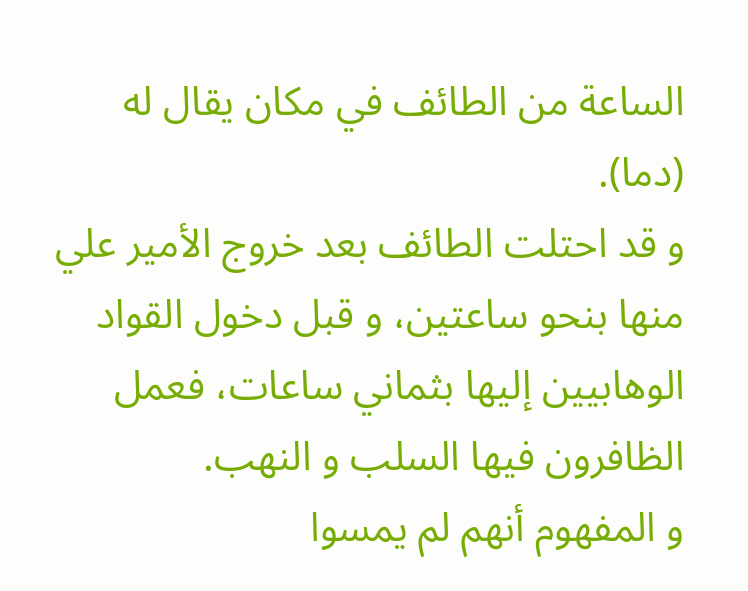الساعة من الطائف في مكان يقال له (دما).
و قد احتلت الطائف بعد خروج الأمير علي منها بنحو ساعتين، و قبل دخول القواد الوهابيين إليها بثماني ساعات، فعمل الظافرون فيها السلب و النهب.
و المفهوم أنهم لم يمسوا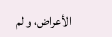الأعراض، و لم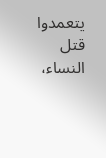يتعمدوا قتل النساء،